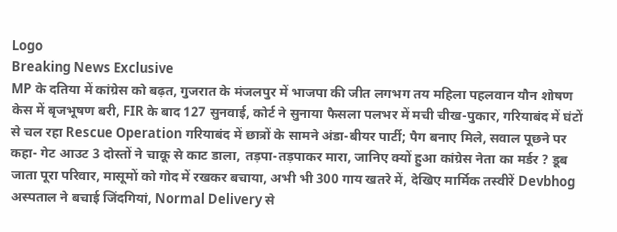Logo
Breaking News Exclusive
MP के दतिया में कांग्रेस को बढ़त, गुजरात के मंजलपुर में भाजपा की जीत लगभग तय महिला पहलवान यौन शोषण केस में बृजभूषण बरी, FIR के बाद 127 सुनवाई, कोर्ट ने सुनाया फैसला पलभर में मची चीख-पुकार, गरियाबंद में घंटों से चल रहा Rescue Operation गरियाबंद में छात्रों के सामने अंडा-बीयर पार्टी; पैग बनाए मिले, सवाल पूछने पर कहा- गेट आउट 3 दोस्तों ने चाकू से काट डाला, तड़पा-तड़पाकर मारा, जानिए क्यों हुआ कांग्रेस नेता का मर्डर ? डूब जाता पूरा परिवार, मासूमों को गोद में रखकर बचाया, अभी भी 300 गाय खतरे में, देखिए मार्मिक तस्वीरें Devbhog अस्पताल ने बचाई जिंदगियां, Normal Delivery से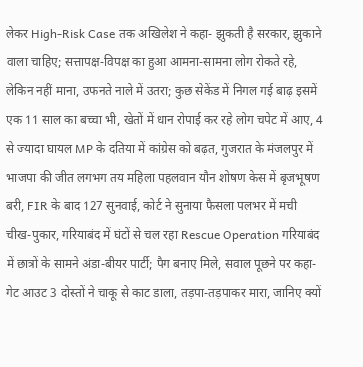लेकर High-Risk Case तक अखिलेश ने कहा- झुकती है सरकार, झुकाने वाला चाहिए; सत्तापक्ष-विपक्ष का हुआ आमना-सामना लोग रोकते रहे, लेकिन नहीं माना, उफनते नाले में उतरा; कुछ सेकेंड में निगल गई बाढ़ इसमें एक 11 साल का बच्चा भी, खेतों में धान रोपाई कर रहे लोग चपेट में आए, 4 से ज्यादा घायल MP के दतिया में कांग्रेस को बढ़त, गुजरात के मंजलपुर में भाजपा की जीत लगभग तय महिला पहलवान यौन शोषण केस में बृजभूषण बरी, FIR के बाद 127 सुनवाई, कोर्ट ने सुनाया फैसला पलभर में मची चीख-पुकार, गरियाबंद में घंटों से चल रहा Rescue Operation गरियाबंद में छात्रों के सामने अंडा-बीयर पार्टी; पैग बनाए मिले, सवाल पूछने पर कहा- गेट आउट 3 दोस्तों ने चाकू से काट डाला, तड़पा-तड़पाकर मारा, जानिए क्यों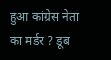हुआ कांग्रेस नेता का मर्डर ? डूब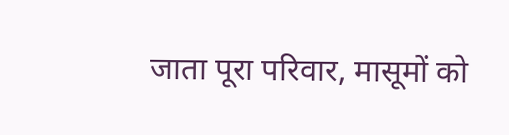जाता पूरा परिवार, मासूमों को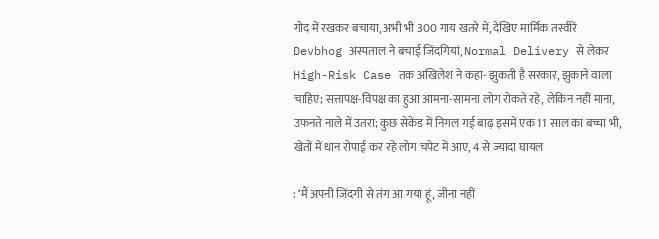गोद में रखकर बचाया, अभी भी 300 गाय खतरे में, देखिए मार्मिक तस्वीरें Devbhog अस्पताल ने बचाई जिंदगियां, Normal Delivery से लेकर High-Risk Case तक अखिलेश ने कहा- झुकती है सरकार, झुकाने वाला चाहिए; सत्तापक्ष-विपक्ष का हुआ आमना-सामना लोग रोकते रहे, लेकिन नहीं माना, उफनते नाले में उतरा; कुछ सेकेंड में निगल गई बाढ़ इसमें एक 11 साल का बच्चा भी, खेतों में धान रोपाई कर रहे लोग चपेट में आए, 4 से ज्यादा घायल

: ‘मैं अपनी जिंदगी से तंग आ गया हूं, जीना नहीं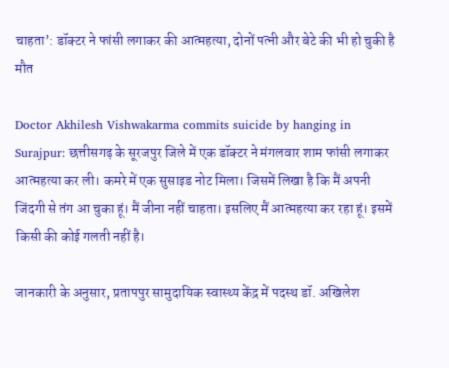चाहता’: डॉक्टर ने फांसी लगाकर की आत्महत्या, दोनों पत्नी और बेटे की भी हो चुकी है मौत

Doctor Akhilesh Vishwakarma commits suicide by hanging in Surajpur: छत्तीसगढ़ के सूरजपुर जिले में एक डॉक्टर ने मंगलवार शाम फांसी लगाकर आत्महत्या कर ली। कमरे में एक सुसाइड नोट मिला। जिसमें लिखा है कि मैं अपनी जिंदगी से तंग आ चुका हूं। मैं जीना नहीं चाहता। इसलिए मैं आत्महत्या कर रहा हूं। इसमें किसी की कोई गलती नहीं है।

जानकारी के अनुसार, प्रतापपुर सामुदायिक स्वास्थ्य केंद्र में पदस्थ डॉ. अखिलेश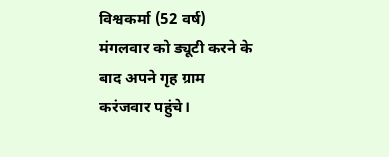विश्वकर्मा (52 वर्ष) मंगलवार को ड्यूटी करने के बाद अपने गृह ग्राम करंजवार पहुंचे।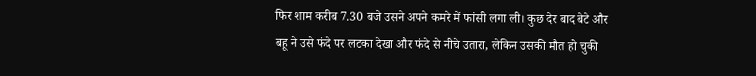फिर शाम करीब 7.30 बजे उसने अपने कमरे में फांसी लगा ली। कुछ देर बाद बेटे और बहू ने उसे फंदे पर लटका देखा और फंदे से नीचे उतारा, लेकिन उसकी मौत हो चुकी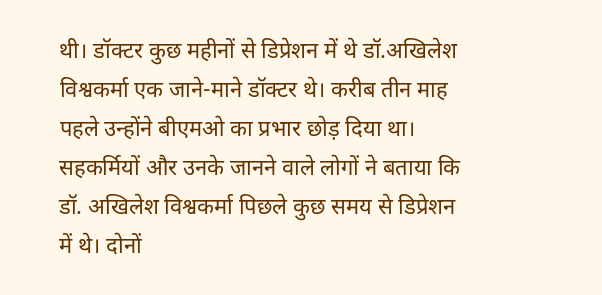थी। डॉक्टर कुछ महीनों से डिप्रेशन में थे डॉ.अखिलेश विश्वकर्मा एक जाने-माने डॉक्टर थे। करीब तीन माह पहले उन्होंने बीएमओ का प्रभार छोड़ दिया था। सहकर्मियों और उनके जानने वाले लोगों ने बताया कि डॉ. अखिलेश विश्वकर्मा पिछले कुछ समय से डिप्रेशन में थे। दोनों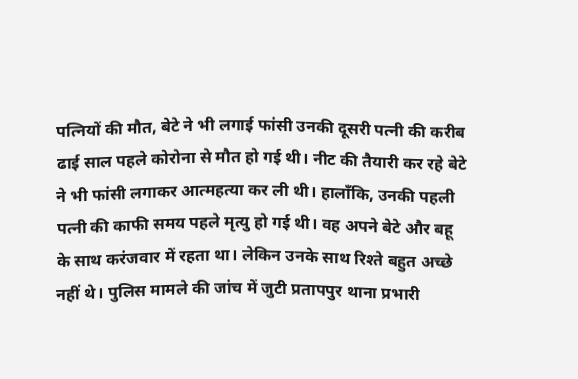पत्नियों की मौत, बेटे ने भी लगाई फांसी उनकी दूसरी पत्नी की करीब ढाई साल पहले कोरोना से मौत हो गई थी। नीट की तैयारी कर रहे बेटे ने भी फांसी लगाकर आत्महत्या कर ली थी। हालाँकि, उनकी पहली पत्नी की काफी समय पहले मृत्यु हो गई थी। वह अपने बेटे और बहू के साथ करंजवार में रहता था। लेकिन उनके साथ रिश्ते बहुत अच्छे नहीं थे। पुलिस मामले की जांच में जुटी प्रतापपुर थाना प्रभारी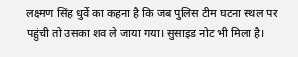लक्ष्मण सिंह धुर्वे का कहना है कि जब पुलिस टीम घटना स्थल पर पहुंची तो उसका शव ले जाया गया। सुसाइड नोट भी मिला है।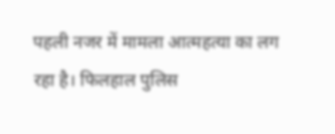पहली नजर में मामला आत्महत्या का लग रहा है। फिलहाल पुलिस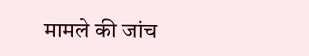मामले की जांच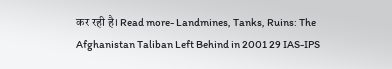कर रही है। Read more- Landmines, Tanks, Ruins: The Afghanistan Taliban Left Behind in 2001 29 IAS-IPS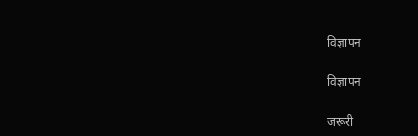विज्ञापन

विज्ञापन

जरूरी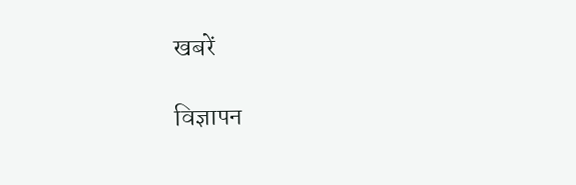खबरें

विज्ञापन